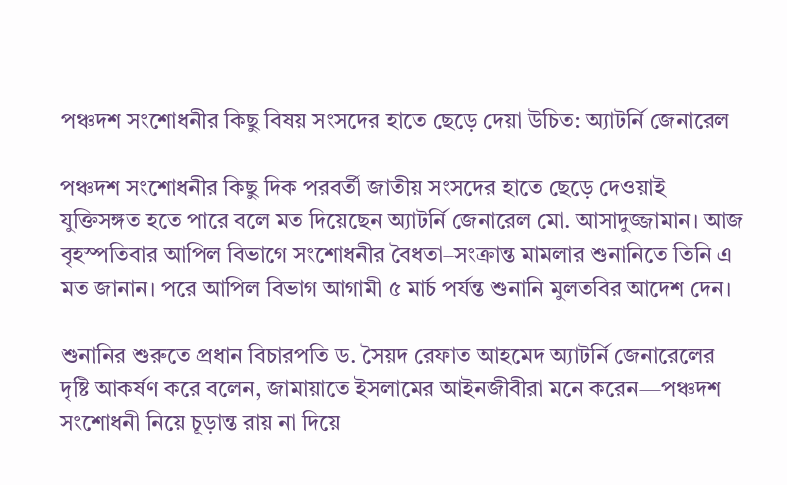পঞ্চদশ সংশোধনীর কিছু বিষয় সংসদের হাতে ছেড়ে দেয়া উচিত: অ্যাটর্নি জেনারেল

পঞ্চদশ সংশোধনীর কিছু দিক পরবর্তী জাতীয় সংসদের হাতে ছেড়ে দেওয়াই যুক্তিসঙ্গত হতে পারে বলে মত দিয়েছেন অ্যাটর্নি জেনারেল মো. আসাদুজ্জামান। আজ বৃহস্পতিবার আপিল বিভাগে সংশোধনীর বৈধতা–সংক্রান্ত মামলার শুনানিতে তিনি এ মত জানান। পরে আপিল বিভাগ আগামী ৫ মার্চ পর্যন্ত শুনানি মুলতবির আদেশ দেন।

শুনানির শুরুতে প্রধান বিচারপতি ড. সৈয়দ রেফাত আহমেদ অ্যাটর্নি জেনারেলের দৃষ্টি আকর্ষণ করে বলেন, জামায়াতে ইসলামের আইনজীবীরা মনে করেন—পঞ্চদশ সংশোধনী নিয়ে চূড়ান্ত রায় না দিয়ে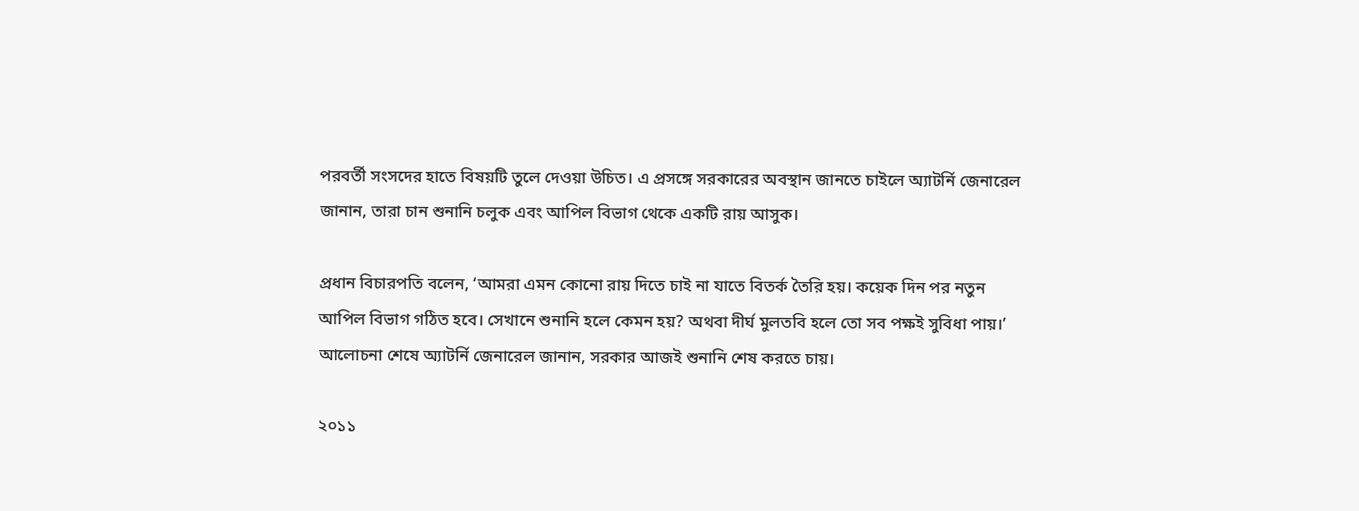পরবর্তী সংসদের হাতে বিষয়টি তুলে দেওয়া উচিত। এ প্রসঙ্গে সরকারের অবস্থান জানতে চাইলে অ্যাটর্নি জেনারেল জানান, তারা চান শুনানি চলুক এবং আপিল বিভাগ থেকে একটি রায় আসুক।

প্রধান বিচারপতি বলেন, ‘আমরা এমন কোনো রায় দিতে চাই না যাতে বিতর্ক তৈরি হয়। কয়েক দিন পর নতুন আপিল বিভাগ গঠিত হবে। সেখানে শুনানি হলে কেমন হয়? অথবা দীর্ঘ মুলতবি হলে তো সব পক্ষই সুবিধা পায়।’ আলোচনা শেষে অ্যাটর্নি জেনারেল জানান, সরকার আজই শুনানি শেষ করতে চায়।

২০১১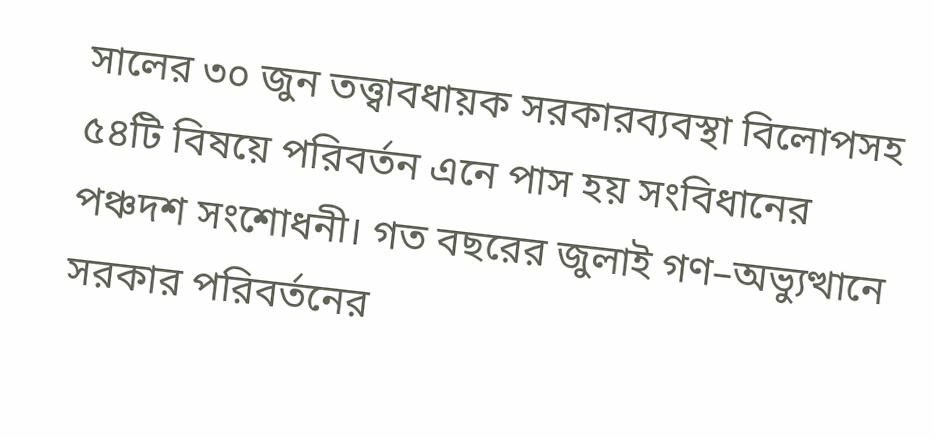সালের ৩০ জুন তত্ত্বাবধায়ক সরকারব্যবস্থা বিলোপসহ ৫৪টি বিষয়ে পরিবর্তন এনে পাস হয় সংবিধানের পঞ্চদশ সংশোধনী। গত বছরের জুলাই গণ–অভ্যুত্থানে সরকার পরিবর্তনের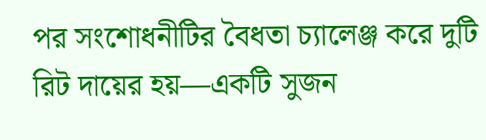পর সংশোধনীটির বৈধতা চ্যালেঞ্জ করে দুটি রিট দায়ের হয়—একটি সুজন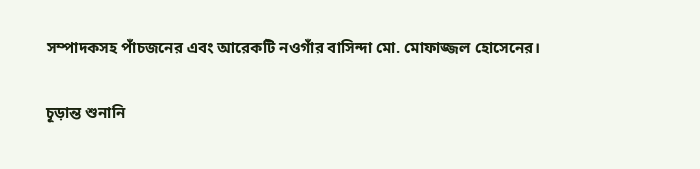সম্পাদকসহ পাঁচজনের এবং আরেকটি নওগাঁর বাসিন্দা মো. মোফাজ্জল হোসেনের।

চূড়ান্ত শুনানি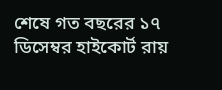শেষে গত বছরের ১৭ ডিসেম্বর হাইকোর্ট রায়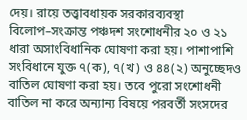দেয়। রায়ে তত্ত্বাবধায়ক সরকারব্যবস্থা বিলোপ–সংক্রান্ত পঞ্চদশ সংশোধনীর ২০ ও ২১ ধারা অসাংবিধানিক ঘোষণা করা হয়। পাশাপাশি সংবিধানে যুক্ত ৭(ক), ৭(খ) ও ৪৪(২) অনুচ্ছেদও বাতিল ঘোষণা করা হয়। তবে পুরো সংশোধনী বাতিল না করে অন্যান্য বিষয়ে পরবর্তী সংসদের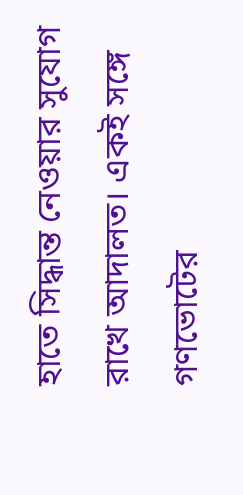হাতে সিদ্ধান্ত নেওয়ার সুযোগ রাখে আদালত। একই সঙ্গে গণভোটের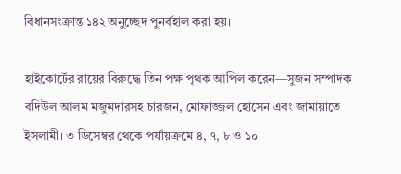বিধানসংক্রান্ত ১৪২ অনুচ্ছেদ পুনর্বহাল করা হয়।

হাইকোর্টের রায়ের বিরুদ্ধে তিন পক্ষ পৃথক আপিল করেন—সুজন সম্পাদক বদিউল আলম মজুমদারসহ চারজন, মোফাজ্জল হোসেন এবং জামায়াতে ইসলামী। ৩ ডিসেম্বর থেকে পর্যায়ক্রমে ৪, ৭, ৮ ও ১০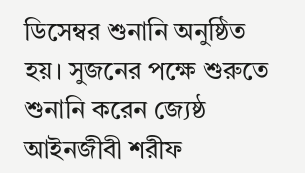ডিসেম্বর শুনানি অনুষ্ঠিত হয়। সুজনের পক্ষে শুরুতে শুনানি করেন জ্যেষ্ঠ আইনজীবী শরীফ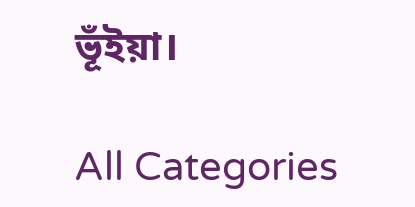ভূঁইয়া।

All Categories